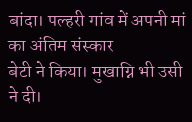बांदा। पल्हरी गांव में अपनी मां का अंतिम संस्कार
बेटी ने किया। मुखाग्नि भी उसी ने दी।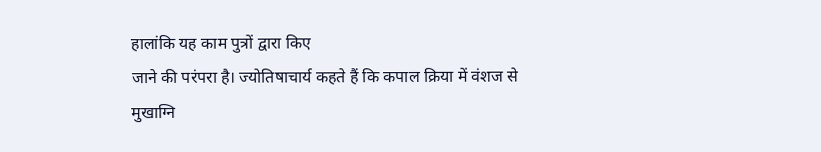हालांकि यह काम पुत्रों द्वारा किए
जाने की परंपरा है। ज्योतिषाचार्य कहते हैं कि कपाल क्रिया में वंशज से
मुखाग्नि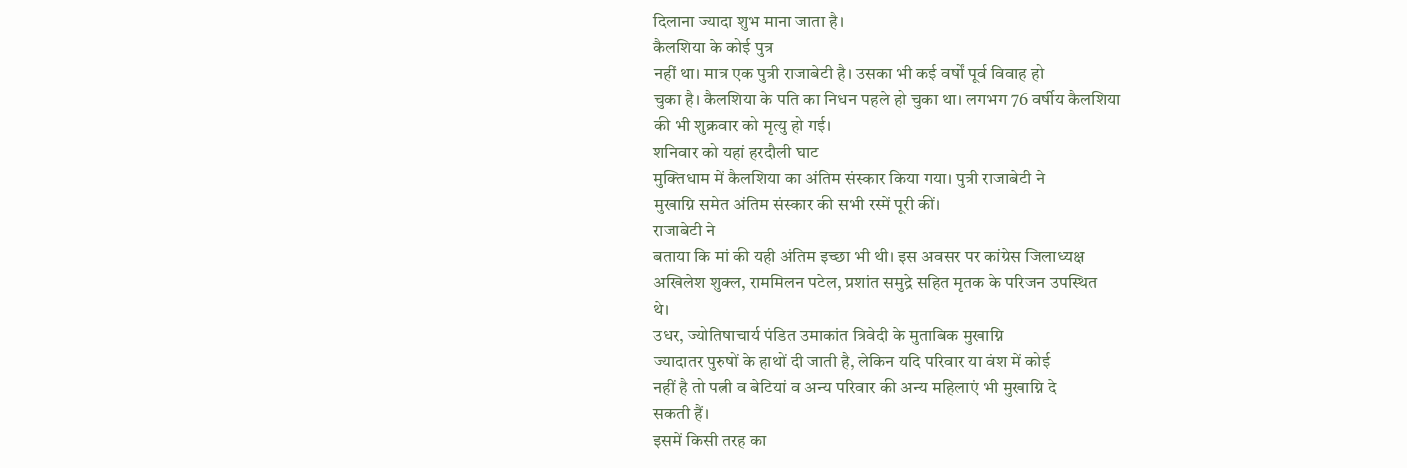दिलाना ज्यादा शुभ माना जाता है।
कैलशिया के कोई पुत्र
नहीं था। मात्र एक पुत्री राजाबेटी है। उसका भी कई वर्षों पूर्व विवाह हो
चुका है। कैलशिया के पति का निधन पहले हो चुका था। लगभग 76 वर्षीय कैलशिया
की भी शुक्रवार को मृत्यु हो गई।
शनिवार को यहां हरदौली घाट
मुक्तिधाम में कैलशिया का अंतिम संस्कार किया गया। पुत्री राजाबेटी ने
मुखाग्नि समेत अंतिम संस्कार की सभी रस्में पूरी कीं।
राजाबेटी ने
बताया कि मां की यही अंतिम इच्छा भी थी। इस अवसर पर कांग्रेस जिलाध्यक्ष
अखिलेश शुक्ल, राममिलन पटेल, प्रशांत समुद्रे सहित मृतक के परिजन उपस्थित
थे।
उधर, ज्योतिषाचार्य पंडित उमाकांत त्रिवेदी के मुताबिक मुखाग्नि
ज्यादातर पुरुषों के हाथों दी जाती है, लेकिन यदि परिवार या वंश में कोई
नहीं है तो पत्नी व बेटियां व अन्य परिवार की अन्य महिलाएं भी मुखाग्नि दे
सकती हैं।
इसमें किसी तरह का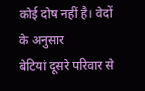कोई दोष नहीं है। वेदों के अनुसार
बेटियां दूसरे परिवार से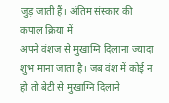जुड़ जाती हैं। अंतिम संस्कार की कपाल क्रिया में
अपने वंशज से मुखाग्नि दिलाना ज्यादा शुभ माना जाता है। जब वंश में कोई न
हो तो बेटी से मुखाग्नि दिलाने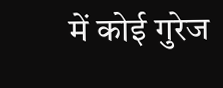में कोई गुरेज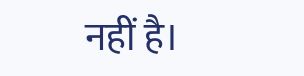नहीं है।